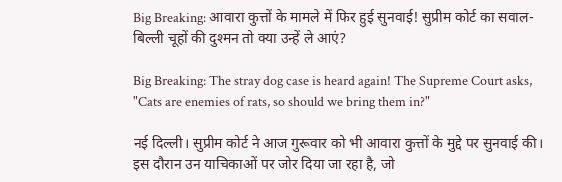Big Breaking: आवारा कुत्तों के मामले में फिर हुई सुनवाई! सुप्रीम कोर्ट का सवाल- बिल्ली चूहों की दुश्मन तो क्या उन्हें ले आएं?

Big Breaking: The stray dog case is heard again! The Supreme Court asks, "Cats are enemies of rats, so should we bring them in?"

नई दिल्ली। सुप्रीम कोर्ट ने आज गुरूवार को भी आवारा कुत्तों के मुद्दे पर सुनवाई की। इस दौरान उन याचिकाओं पर जोर दिया जा रहा है, जो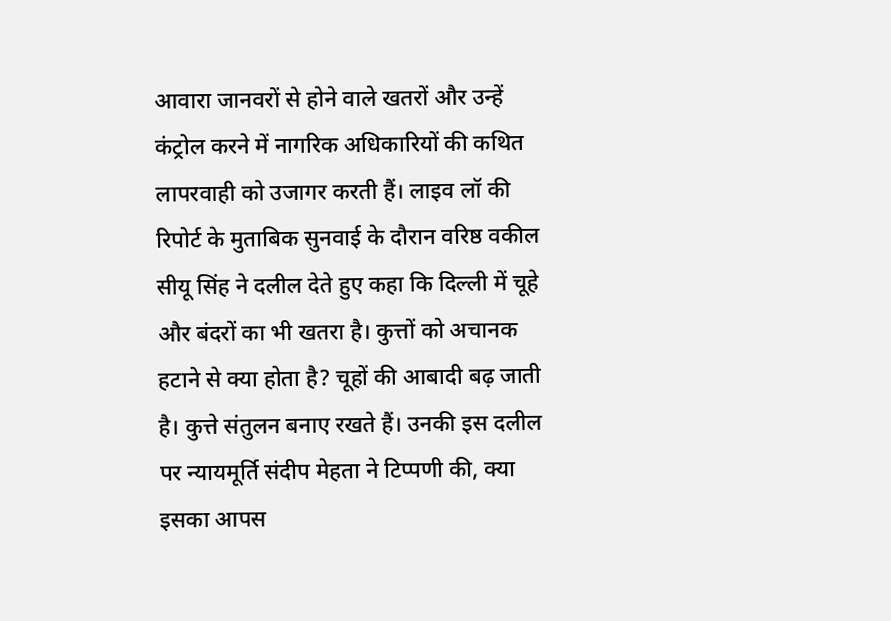आवारा जानवरों से होने वाले खतरों और उन्हें कंट्रोल करने में नागरिक अधिकारियों की कथित लापरवाही को उजागर करती हैं। लाइव लॉ की रिपोर्ट के मुताबिक सुनवाई के दौरान वरिष्ठ वकील सीयू सिंह ने दलील देते हुए कहा कि दिल्ली में चूहे और बंदरों का भी खतरा है। कुत्तों को अचानक हटाने से क्या होता है? चूहों की आबादी बढ़ जाती है। कुत्ते संतुलन बनाए रखते हैं। उनकी इस दलील पर न्यायमूर्ति संदीप मेहता ने टिप्पणी की, क्या इसका आपस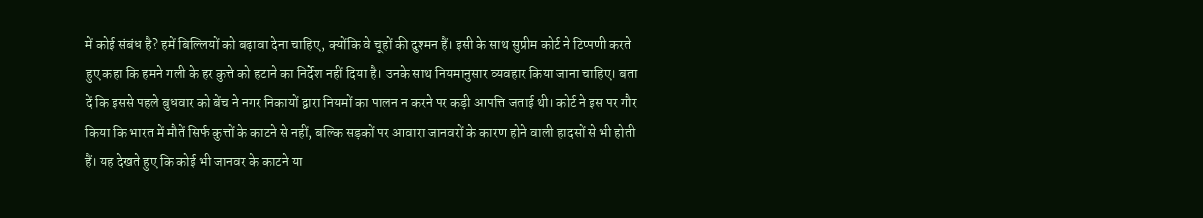में कोई संबंध है? हमें बिल्लियों को बढ़ावा देना चाहिए, क्योंकि वे चूहों की दुश्मन हैं। इसी के साथ सुप्रीम कोर्ट ने टिप्पणी करते हुए कहा कि हमने गली के हर कुत्ते को हटाने का निर्देश नहीं दिया है। उनके साथ नियमानुसार व्यवहार किया जाना चाहिए। बता दें कि इससे पहले बुधवार को बेंच ने नगर निकायों द्वारा नियमों का पालन न करने पर कड़ी आपत्ति जताई थी। कोर्ट ने इस पर गौर किया कि भारत में मौतें सिर्फ कुत्तों के काटने से नहीं, बल्कि सड़कों पर आवारा जानवरों के कारण होने वाली हादसों से भी होती हैं। यह देखते हुए कि कोई भी जानवर के काटने या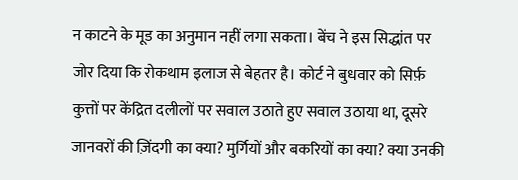न काटने के मूड का अनुमान नहीं लगा सकता। बेंच ने इस सिद्धांत पर जोर दिया कि रोकथाम इलाज से बेहतर है। कोर्ट ने बुधवार को सिर्फ़ कुत्तों पर केंद्रित दलीलों पर सवाल उठाते हुए सवाल उठाया था, दूसरे जानवरों की ज़िंदगी का क्या? मुर्गियों और बकरियों का क्या? क्या उनकी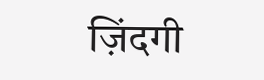ज़िंदगी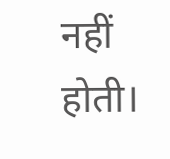नहीं होती।